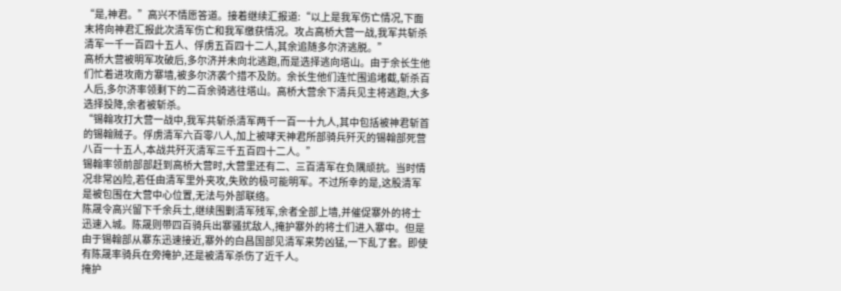“是,神君。”高兴不情愿答道。接着继续汇报道:“以上是我军伤亡情况,下面末将向神君汇报此次清军伤亡和我军缴获情况。攻占高桥大营一战,我军共斩杀清军一千一百四十五人、俘虏五百四十二人,其余追随多尔济逃脱。”
高桥大营被明军攻破后,多尔济并未向北逃跑,而是选择逃向塔山。由于余长生他们忙着进攻南方寨墙,被多尔济袭个措不及防。余长生他们连忙围追堵截,斩杀百人后,多尔济率领剩下的二百余骑逃往塔山。高桥大营余下清兵见主将逃跑,大多选择投降,余者被斩杀。
“锡翰攻打大营一战中,我军共斩杀清军两千一百一十九人,其中包括被神君斩首的锡翰贼子。俘虏清军六百零八人,加上被哮天神君所部骑兵歼灭的锡翰部死营八百一十五人,本战共歼灭清军三千五百四十二人。”
锡翰率领前部部赶到高桥大营时,大营里还有二、三百清军在负隅顽抗。当时情况非常凶险,若任由清军里外夹攻,失败的极可能明军。不过所幸的是,这股清军是被包围在大营中心位置,无法与外部联络。
陈晟令高兴留下千余兵士,继续围剿清军残军,余者全部上墙,并催促寨外的将士迅速入城。陈晟则带四百骑兵出寨骚扰敌人,掩护寨外的将士们进入寨中。但是由于锡翰部从寨东迅速接近,寨外的白昌国部见清军来势凶猛,一下乱了套。即使有陈晟率骑兵在旁掩护,还是被清军杀伤了近千人。
掩护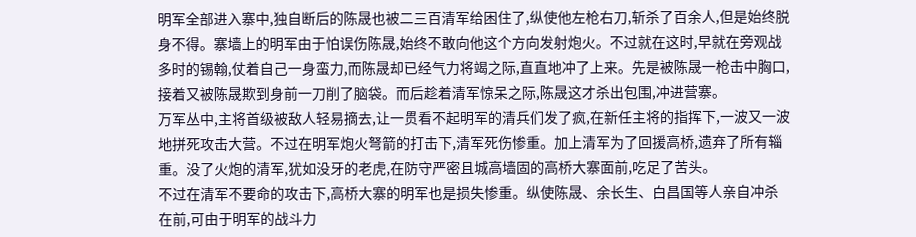明军全部进入寨中,独自断后的陈晟也被二三百清军给困住了,纵使他左枪右刀,斩杀了百余人,但是始终脱身不得。寨墙上的明军由于怕误伤陈晟,始终不敢向他这个方向发射炮火。不过就在这时,早就在旁观战多时的锡翰,仗着自己一身蛮力,而陈晟却已经气力将竭之际,直直地冲了上来。先是被陈晟一枪击中胸口,接着又被陈晟欺到身前一刀削了脑袋。而后趁着清军惊呆之际,陈晟这才杀出包围,冲进营寨。
万军丛中,主将首级被敌人轻易摘去,让一贯看不起明军的清兵们发了疯,在新任主将的指挥下,一波又一波地拼死攻击大营。不过在明军炮火弩箭的打击下,清军死伤惨重。加上清军为了回援高桥,遗弃了所有辎重。没了火炮的清军,犹如没牙的老虎,在防守严密且城高墙固的高桥大寨面前,吃足了苦头。
不过在清军不要命的攻击下,高桥大寨的明军也是损失惨重。纵使陈晟、余长生、白昌国等人亲自冲杀在前,可由于明军的战斗力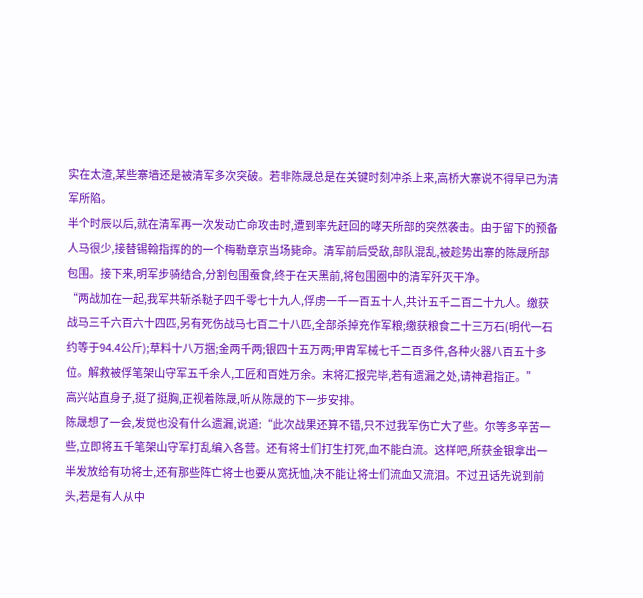实在太渣,某些寨墙还是被清军多次突破。若非陈晟总是在关键时刻冲杀上来,高桥大寨说不得早已为清军所陷。
半个时辰以后,就在清军再一次发动亡命攻击时,遭到率先赶回的哮天所部的突然袭击。由于留下的预备人马很少,接替锡翰指挥的的一个梅勒章京当场毙命。清军前后受敌,部队混乱,被趁势出寨的陈晟所部包围。接下来,明军步骑结合,分割包围蚕食,终于在天黑前,将包围圈中的清军歼灭干净。
“两战加在一起,我军共斩杀鞑子四千零七十九人,俘虏一千一百五十人,共计五千二百二十九人。缴获战马三千六百六十四匹,另有死伤战马七百二十八匹,全部杀掉充作军粮;缴获粮食二十三万石(明代一石约等于94.4公斤);草料十八万捆;金两千两;银四十五万两;甲胄军械七千二百多件,各种火器八百五十多位。解救被俘笔架山守军五千余人,工匠和百姓万余。末将汇报完毕,若有遗漏之处,请神君指正。”
高兴站直身子,挺了挺胸,正视着陈晟,听从陈晟的下一步安排。
陈晟想了一会,发觉也没有什么遗漏,说道:“此次战果还算不错,只不过我军伤亡大了些。尔等多辛苦一些,立即将五千笔架山守军打乱编入各营。还有将士们打生打死,血不能白流。这样吧,所获金银拿出一半发放给有功将士,还有那些阵亡将士也要从宽抚恤,决不能让将士们流血又流泪。不过丑话先说到前头,若是有人从中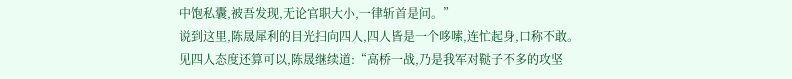中饱私囊,被吾发现,无论官职大小,一律斩首是问。”
说到这里,陈晟犀利的目光扫向四人,四人皆是一个哆嗦,连忙起身,口称不敢。
见四人态度还算可以,陈晟继续道:“高桥一战,乃是我军对鞑子不多的攻坚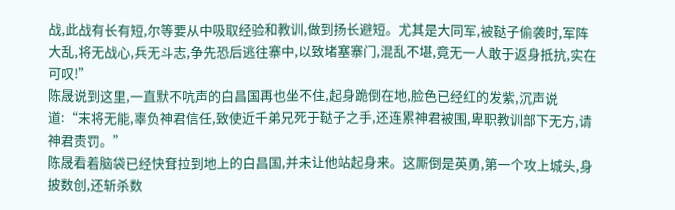战,此战有长有短,尔等要从中吸取经验和教训,做到扬长避短。尤其是大同军,被鞑子偷袭时,军阵大乱,将无战心,兵无斗志,争先恐后逃往寨中,以致堵塞寨门,混乱不堪,竟无一人敢于返身抵抗,实在可叹!”
陈晟说到这里,一直默不吭声的白昌国再也坐不住,起身跪倒在地,脸色已经红的发紫,沉声说道:“末将无能,辜负神君信任,致使近千弟兄死于鞑子之手,还连累神君被围,卑职教训部下无方,请神君责罚。”
陈晟看着脑袋已经快耷拉到地上的白昌国,并未让他站起身来。这厮倒是英勇,第一个攻上城头,身披数创,还斩杀数